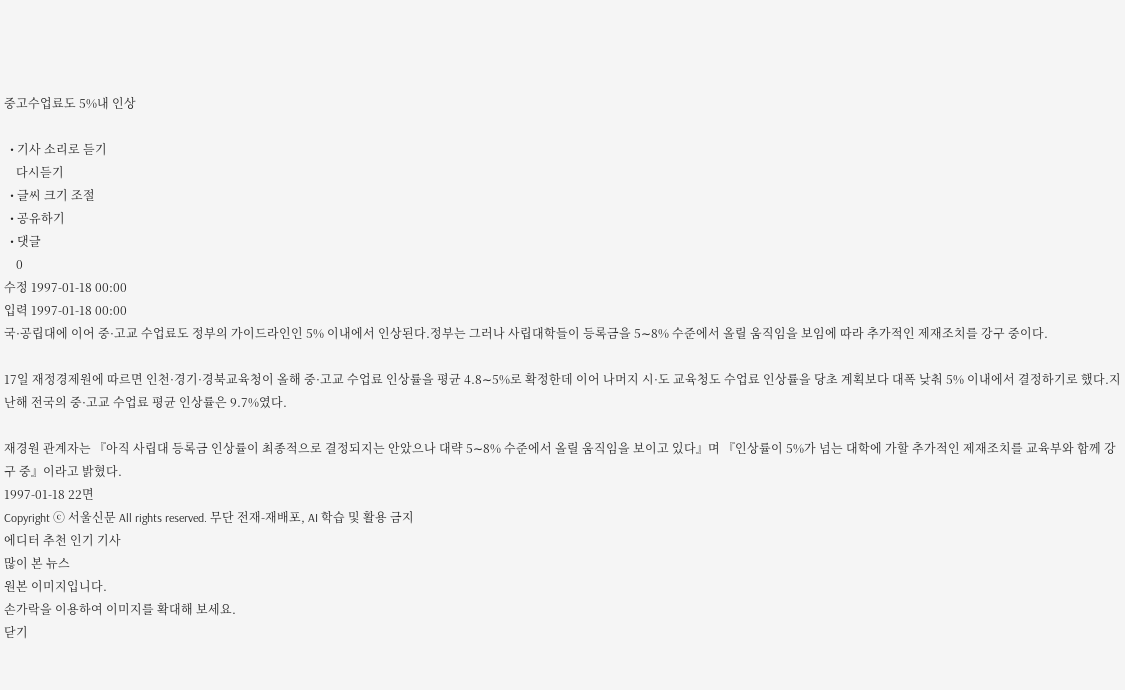중고수업료도 5%내 인상

  • 기사 소리로 듣기
    다시듣기
  • 글씨 크기 조절
  • 공유하기
  • 댓글
    0
수정 1997-01-18 00:00
입력 1997-01-18 00:00
국·공립대에 이어 중·고교 수업료도 정부의 가이드라인인 5% 이내에서 인상된다.정부는 그러나 사립대학들이 등록금을 5∼8% 수준에서 올릴 움직임을 보임에 따라 추가적인 제재조치를 강구 중이다.

17일 재정경제원에 따르면 인천·경기·경북교육청이 올해 중·고교 수업료 인상률을 평균 4.8∼5%로 확정한데 이어 나머지 시·도 교육청도 수업료 인상률을 당초 계획보다 대폭 낮춰 5% 이내에서 결정하기로 했다.지난해 전국의 중·고교 수업료 평균 인상률은 9.7%였다.

재경원 관계자는 『아직 사립대 등록금 인상률이 최종적으로 결정되지는 안았으나 대략 5∼8% 수준에서 올릴 움직임을 보이고 있다』며 『인상률이 5%가 넘는 대학에 가할 추가적인 제재조치를 교육부와 함께 강구 중』이라고 밝혔다.
1997-01-18 22면
Copyright ⓒ 서울신문 All rights reserved. 무단 전재-재배포, AI 학습 및 활용 금지
에디터 추천 인기 기사
많이 본 뉴스
원본 이미지입니다.
손가락을 이용하여 이미지를 확대해 보세요.
닫기